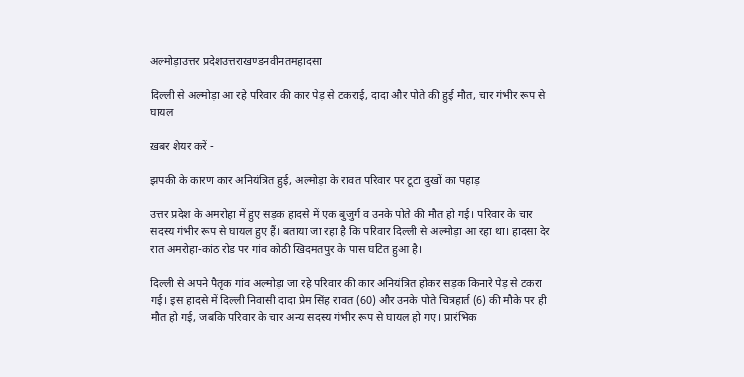अल्मोड़ाउत्तर प्रदेशउत्तराखण्डनवीनतमहादसा

दिल्ली से अल्मोड़ा आ रहे परिवार की कार पेड़ से टकराई, दादा और पोते की हुई मौत, चार गंभीर रूप से घायल

ख़बर शेयर करें -

झपकी के कारण कार अनियंत्रित हुई, अल्मोड़ा के रावत परिवार पर टूटा दुखों का पहाड़

उत्तर प्रदेश के अमरोहा में हुए सड़क हादसे में एक बुजुर्ग व उनके पोते की मौत हो गई। परिवार के चार सदस्य गंभीर रूप से घायल हुए हैं। बताया जा रहा है कि परिवार दिल्ली से अल्मोड़ा आ रहा था। हादसा देर रात अमरोहा-कांठ रोड पर गांव कोठी खिदमतपुर के पास घटित हुआ है।

दिल्ली से अपने पैतृक गांव अल्मोड़ा जा रहे परिवार की कार अनियंत्रित होकर सड़क किनारे पेड़ से टकरा गई। इस हादसे में दिल्ली निवासी दादा प्रेम सिंह रावत (60) और उनके पोते चित्रहार्त (6) की मौके पर ही मौत हो गई, जबकि परिवार के चार अन्य सदस्य गंभीर रूप से घायल हो गए। प्रारंभिक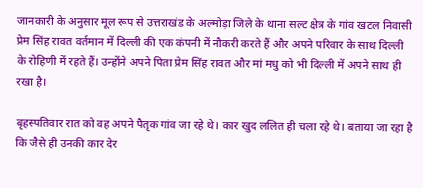जानकारी के अनुसार मूल रूप से उत्तराखंड के अल्मोड़ा जिले के थाना सल्ट क्षेत्र के गांव खटल निवासी प्रेम सिंह रावत वर्तमान में दिल्ली की एक कंपनी में नौकरी करते हैं और अपने परिवार के साथ दिल्ली के रोहिणी में रहते हैं। उन्होंने अपने पिता प्रेम सिंह रावत और मां मधु को भी दिल्ली में अपने साथ ही रखा है।

बृहस्पतिवार रात को वह अपने पैतृक गांव जा रहे थे। कार खुद ललित ही चला रहे थे। बताया जा रहा है कि जैसे ही उनकी कार देर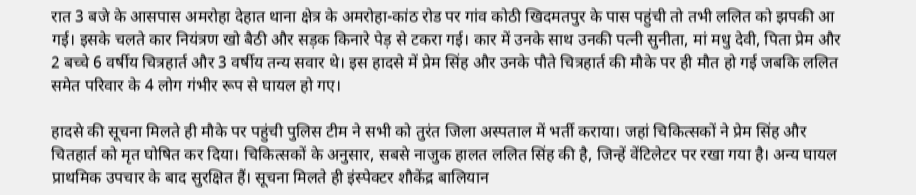रात 3 बजे के आसपास अमरोहा देहात थाना क्षेत्र के अमरोहा-कांठ रोड पर गांव कोठी खिदमतपुर के पास पहुंची तो तभी ललित को झपकी आ गई। इसके चलते कार नियंत्रण खो बैठी और सड़क किनारे पेड़ से टकरा गई। कार में उनके साथ उनकी पत्नी सुनीता, मां मधु देवी, पिता प्रेम और 2 बच्चे 6 वर्षीय चित्रहार्त और 3 वर्षीय तन्य सवार थे। इस हादसे में प्रेम सिंह और उनके पौते चित्रहार्त की मौके पर ही मौत हो गई जबकि ललित समेत परिवार के 4 लोग गंभीर रूप से घायल हो गए।

हादसे की सूचना मिलते ही मौके पर पहुंची पुलिस टीम ने सभी को तुरंत जिला अस्पताल में भर्ती कराया। जहां चिकित्सकों ने प्रेम सिंह और चितहार्त को मृत घोषित कर दिया। चिकित्सकों के अनुसार, सबसे नाजुक हालत ललित सिंह की है, जिन्हें वेंटिलेटर पर रखा गया है। अन्य घायल प्राथमिक उपचार के बाद सुरक्षित हैं। सूचना मिलते ही इंस्पेक्टर शौकेंद्र बालियान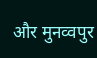और मुनव्वपुर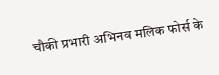चौकी प्रभारी अभिनव मलिक फोर्स के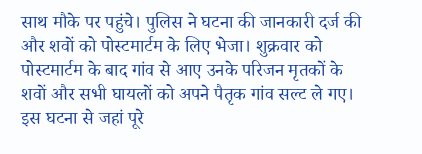साथ मौके पर पहुंचे। पुलिस ने घटना की जानकारी दर्ज की और शवों को पोस्टमार्टम के लिए भेजा। शुक्रवार को पोस्टमार्टम के बाद गांव से आए उनके परिजन मृतकों के शवों और सभी घायलों को अपने पैतृक गांव सल्ट ले गए। इस घटना से जहां पूरे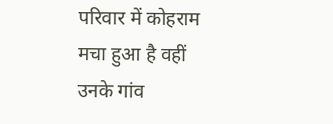परिवार में कोहराम मचा हुआ है वहीं उनके गांव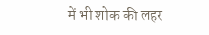में भी शोक की लहर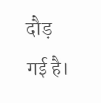दौड़ गई है।